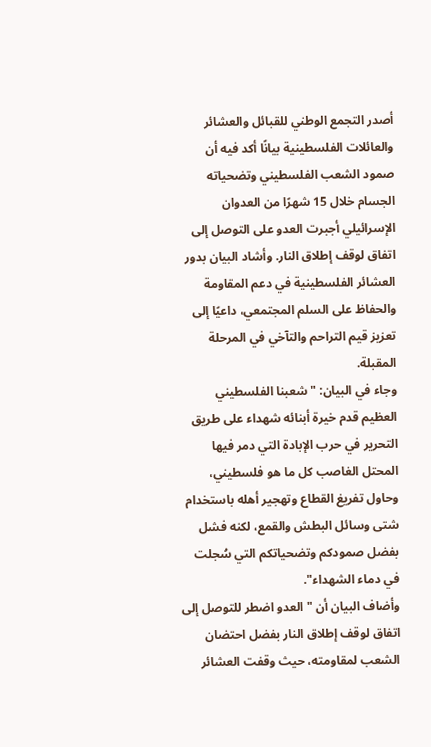أصدر التجمع الوطني للقبائل والعشائر والعائلات الفلسطينية بيانًا أكد فيه أن صمود الشعب الفلسطيني وتضحياته الجسام خلال 15 شهرًا من العدوان الإسرائيلي أجبرت العدو على التوصل إلى اتفاق لوقف إطلاق النار. وأشاد البيان بدور العشائر الفلسطينية في دعم المقاومة والحفاظ على السلم المجتمعي، داعيًا إلى تعزيز قيم التراحم والتآخي في المرحلة المقبلة.
وجاء في البيان: "شعبنا الفلسطيني العظيم قدم خيرة أبنائه شهداء على طريق التحرير في حرب الإبادة التي دمر فيها المحتل الغاصب كل ما هو فلسطيني، وحاول تفريغ القطاع وتهجير أهله باستخدام شتى وسائل البطش والقمع، لكنه فشل بفضل صمودكم وتضحياتكم التي سُجلت في دماء الشهداء".
وأضاف البيان أن "العدو اضطر للتوصل إلى اتفاق لوقف إطلاق النار بفضل احتضان الشعب لمقاومته، حيث وقفت العشائر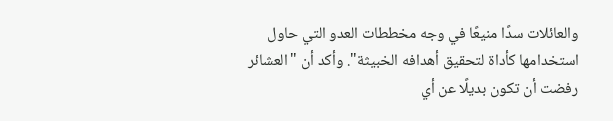والعائلات سدًا منيعًا في وجه مخططات العدو التي حاول استخدامها كأداة لتحقيق أهدافه الخبيثة". وأكد أن "العشائر رفضت أن تكون بديلًا عن أي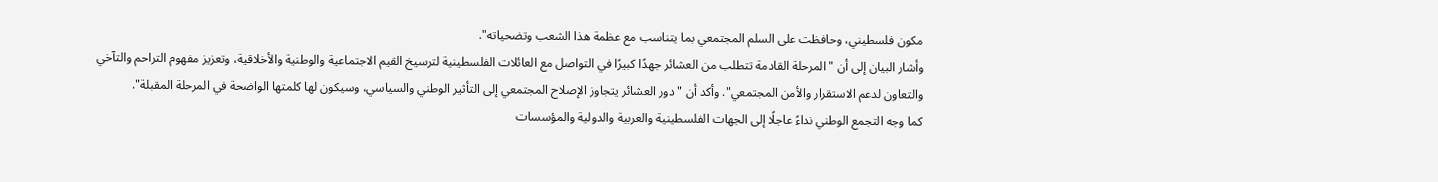مكون فلسطيني، وحافظت على السلم المجتمعي بما يتناسب مع عظمة هذا الشعب وتضحياته".
وأشار البيان إلى أن "المرحلة القادمة تتطلب من العشائر جهدًا كبيرًا في التواصل مع العائلات الفلسطينية لترسيخ القيم الاجتماعية والوطنية والأخلاقية، وتعزيز مفهوم التراحم والتآخي والتعاون لدعم الاستقرار والأمن المجتمعي". وأكد أن "دور العشائر يتجاوز الإصلاح المجتمعي إلى التأثير الوطني والسياسي، وسيكون لها كلمتها الواضحة في المرحلة المقبلة".
كما وجه التجمع الوطني نداءً عاجلًا إلى الجهات الفلسطينية والعربية والدولية والمؤسسات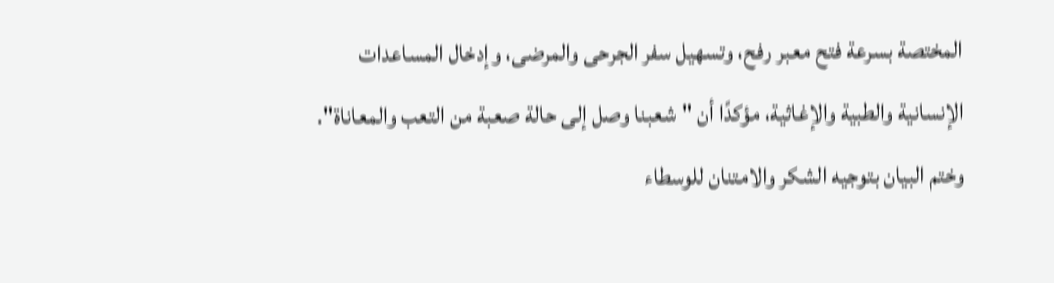المختصة بسرعة فتح معبر رفح، وتسهيل سفر الجرحى والمرضى، وإدخال المساعدات الإنسانية والطبية والإغاثية، مؤكدًا أن "شعبنا وصل إلى حالة صعبة من التعب والمعاناة".
وختم البيان بتوجيه الشكر والامتنان للوسطاء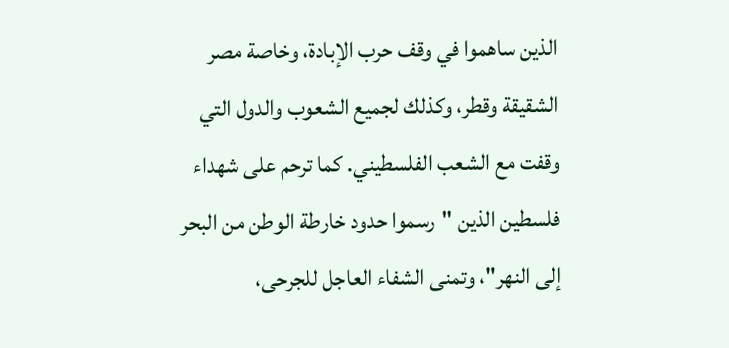الذين ساهموا في وقف حرب الإبادة، وخاصة مصر الشقيقة وقطر، وكذلك لجميع الشعوب والدول التي وقفت مع الشعب الفلسطيني. كما ترحم على شهداء فلسطين الذين "رسموا حدود خارطة الوطن من البحر إلى النهر"، وتمنى الشفاء العاجل للجرحى،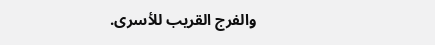والفرج القريب للأسرى.